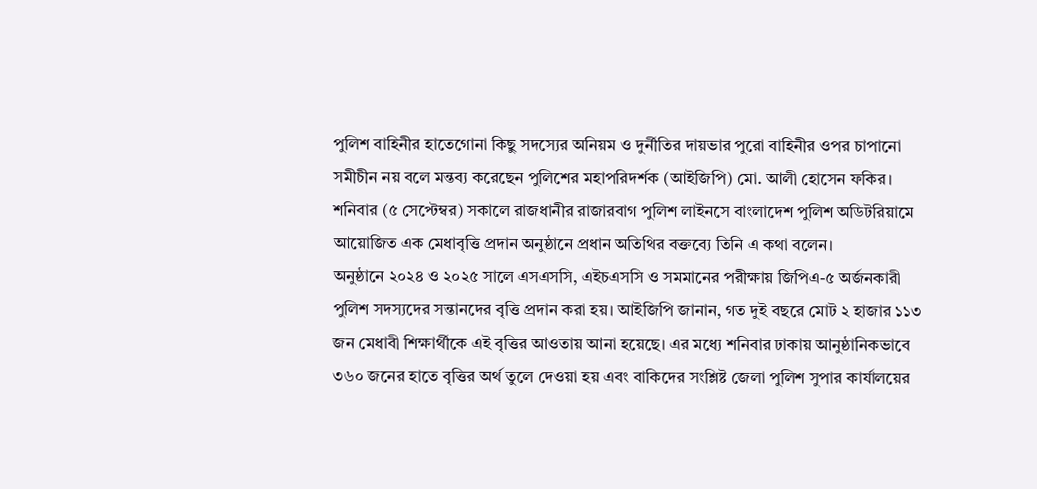পুলিশ বাহিনীর হাতেগোনা কিছু সদস্যের অনিয়ম ও দুর্নীতির দায়ভার পুরো বাহিনীর ওপর চাপানো সমীচীন নয় বলে মন্তব্য করেছেন পুলিশের মহাপরিদর্শক (আইজিপি) মো. আলী হোসেন ফকির। শনিবার (৫ সেপ্টেম্বর) সকালে রাজধানীর রাজারবাগ পুলিশ লাইনসে বাংলাদেশ পুলিশ অডিটরিয়ামে আয়োজিত এক মেধাবৃত্তি প্রদান অনুষ্ঠানে প্রধান অতিথির বক্তব্যে তিনি এ কথা বলেন।
অনুষ্ঠানে ২০২৪ ও ২০২৫ সালে এসএসসি, এইচএসসি ও সমমানের পরীক্ষায় জিপিএ-৫ অর্জনকারী পুলিশ সদস্যদের সন্তানদের বৃত্তি প্রদান করা হয়। আইজিপি জানান, গত দুই বছরে মোট ২ হাজার ১১৩ জন মেধাবী শিক্ষার্থীকে এই বৃত্তির আওতায় আনা হয়েছে। এর মধ্যে শনিবার ঢাকায় আনুষ্ঠানিকভাবে ৩৬০ জনের হাতে বৃত্তির অর্থ তুলে দেওয়া হয় এবং বাকিদের সংশ্লিষ্ট জেলা পুলিশ সুপার কার্যালয়ের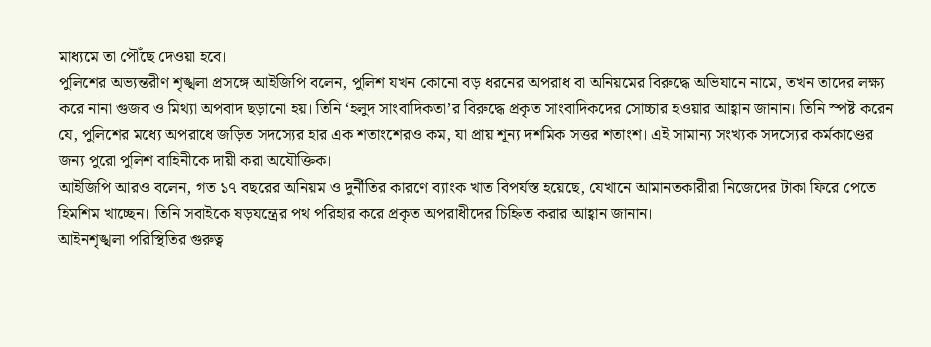মাধ্যমে তা পৌঁছে দেওয়া হবে।
পুলিশের অভ্যন্তরীণ শৃঙ্খলা প্রসঙ্গে আইজিপি বলেন, পুলিশ যখন কোনো বড় ধরনের অপরাধ বা অনিয়মের বিরুদ্ধে অভিযানে নামে, তখন তাদের লক্ষ্য করে নানা গুজব ও মিথ্যা অপবাদ ছড়ানো হয়। তিনি ‘হলুদ সাংবাদিকতা’র বিরুদ্ধে প্রকৃত সাংবাদিকদের সোচ্চার হওয়ার আহ্বান জানান। তিনি স্পষ্ট করেন যে, পুলিশের মধ্যে অপরাধে জড়িত সদস্যের হার এক শতাংশেরও কম, যা প্রায় শূন্য দশমিক সত্তর শতাংশ। এই সামান্য সংখ্যক সদস্যের কর্মকাণ্ডের জন্য পুরো পুলিশ বাহিনীকে দায়ী করা অযৌক্তিক।
আইজিপি আরও বলেন, গত ১৭ বছরের অনিয়ম ও দুর্নীতির কারণে ব্যাংক খাত বিপর্যস্ত হয়েছে, যেখানে আমানতকারীরা নিজেদের টাকা ফিরে পেতে হিমশিম খাচ্ছেন। তিনি সবাইকে ষড়যন্ত্রের পথ পরিহার করে প্রকৃত অপরাধীদের চিহ্নিত করার আহ্বান জানান।
আইনশৃঙ্খলা পরিস্থিতির গুরুত্ব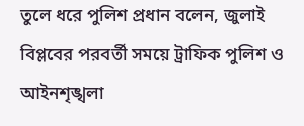তুলে ধরে পুলিশ প্রধান বলেন, জুলাই বিপ্লবের পরবর্তী সময়ে ট্রাফিক পুলিশ ও আইনশৃঙ্খলা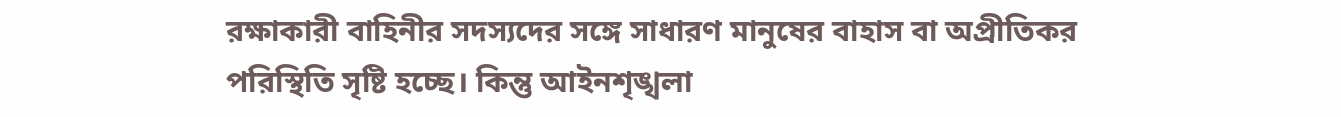রক্ষাকারী বাহিনীর সদস্যদের সঙ্গে সাধারণ মানুষের বাহাস বা অপ্রীতিকর পরিস্থিতি সৃষ্টি হচ্ছে। কিন্তু আইনশৃঙ্খলা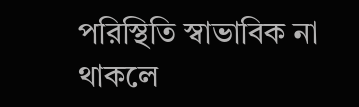পরিস্থিতি স্বাভাবিক না থাকলে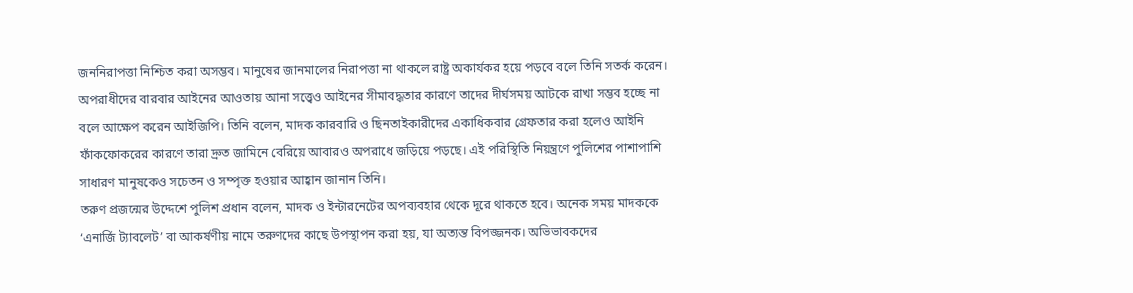জননিরাপত্তা নিশ্চিত করা অসম্ভব। মানুষের জানমালের নিরাপত্তা না থাকলে রাষ্ট্র অকার্যকর হয়ে পড়বে বলে তিনি সতর্ক করেন।
অপরাধীদের বারবার আইনের আওতায় আনা সত্ত্বেও আইনের সীমাবদ্ধতার কারণে তাদের দীর্ঘসময় আটকে রাখা সম্ভব হচ্ছে না বলে আক্ষেপ করেন আইজিপি। তিনি বলেন, মাদক কারবারি ও ছিনতাইকারীদের একাধিকবার গ্রেফতার করা হলেও আইনি ফাঁকফোকরের কারণে তারা দ্রুত জামিনে বেরিয়ে আবারও অপরাধে জড়িয়ে পড়ছে। এই পরিস্থিতি নিয়ন্ত্রণে পুলিশের পাশাপাশি সাধারণ মানুষকেও সচেতন ও সম্পৃক্ত হওয়ার আহ্বান জানান তিনি।
তরুণ প্রজন্মের উদ্দেশে পুলিশ প্রধান বলেন, মাদক ও ইন্টারনেটের অপব্যবহার থেকে দূরে থাকতে হবে। অনেক সময় মাদককে ‘এনার্জি ট্যাবলেট’ বা আকর্ষণীয় নামে তরুণদের কাছে উপস্থাপন করা হয়, যা অত্যন্ত বিপজ্জনক। অভিভাবকদের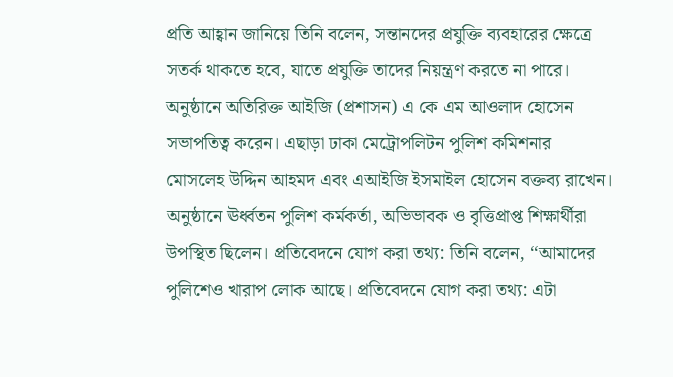প্রতি আহ্বান জানিয়ে তিনি বলেন, সন্তানদের প্রযুক্তি ব্যবহারের ক্ষেত্রে সতর্ক থাকতে হবে, যাতে প্রযুক্তি তাদের নিয়ন্ত্রণ করতে না পারে।
অনুষ্ঠানে অতিরিক্ত আইজি (প্রশাসন) এ কে এম আওলাদ হোসেন সভাপতিত্ব করেন। এছাড়া ঢাকা মেট্রোপলিটন পুলিশ কমিশনার মোসলেহ উদ্দিন আহমদ এবং এআইজি ইসমাইল হোসেন বক্তব্য রাখেন। অনুষ্ঠানে ঊর্ধ্বতন পুলিশ কর্মকর্তা, অভিভাবক ও বৃত্তিপ্রাপ্ত শিক্ষার্থীরা উপস্থিত ছিলেন। প্রতিবেদনে যোগ করা তথ্য: তিনি বলেন, ‘‘আমাদের পুলিশেও খারাপ লোক আছে। প্রতিবেদনে যোগ করা তথ্য: এটা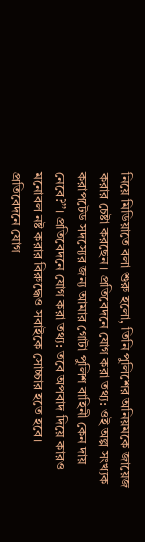নিয়ে মিডিয়াতে বলা শুরু হলো, তিনি পুলিশের অনিয়মকে জায়েজ করার চেষ্টা করছেন। প্রতিবেদনে যোগ করা তথ্য: ওই অল্প সংখ্যক করাপটেড সদস্যের জন্য আমার গোটা পুলিশ বাহিনী কেন দায় নেবে?’’। প্রতিবেদনে যোগ করা তথ্য: তবে অপবাদ দিয়ে কারও মনোবল নষ্ট করার বিরুদ্ধেও সবাইকে সোচ্চার হতে হবে। প্রতিবেদনে যোগ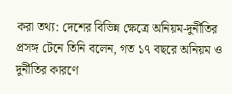করা তথ্য: দেশের বিভিন্ন ক্ষেত্রে অনিয়ম-দুর্নীতির প্রসঙ্গ টেনে তিনি বলেন, গত ১৭ বছরে অনিয়ম ও দুর্নীতির কারণে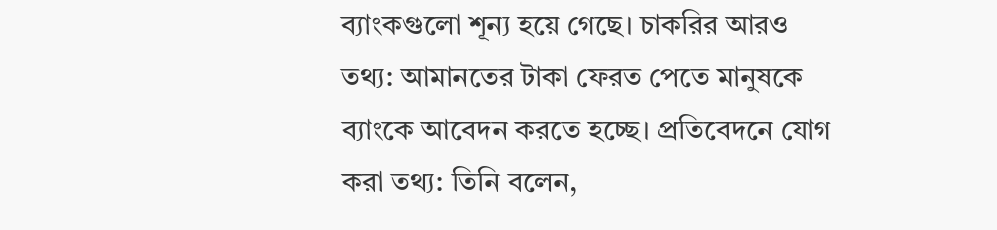ব্যাংকগুলো শূন্য হয়ে গেছে। চাকরির আরও তথ্য: আমানতের টাকা ফেরত পেতে মানুষকে ব্যাংকে আবেদন করতে হচ্ছে। প্রতিবেদনে যোগ করা তথ্য: তিনি বলেন,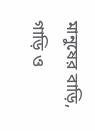মানুষের বাড়ি, গাড়ি ও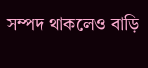সম্পদ থাকলেও বাড়ি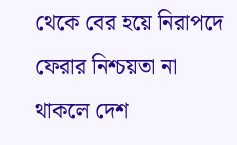থেকে বের হয়ে নিরাপদে ফেরার নিশ্চয়তা না থাকলে দেশ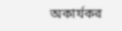অকার্যকর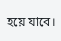হয়ে যাবে।